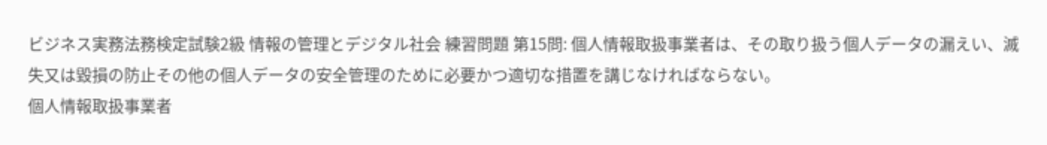ビジネス実務法務検定試験2級 情報の管理とデジタル社会 練習問題 第15問: 個人情報取扱事業者は、その取り扱う個人データの漏えい、滅失又は毀損の防止その他の個人データの安全管理のために必要かつ適切な措置を講じなければならない。
個人情報取扱事業者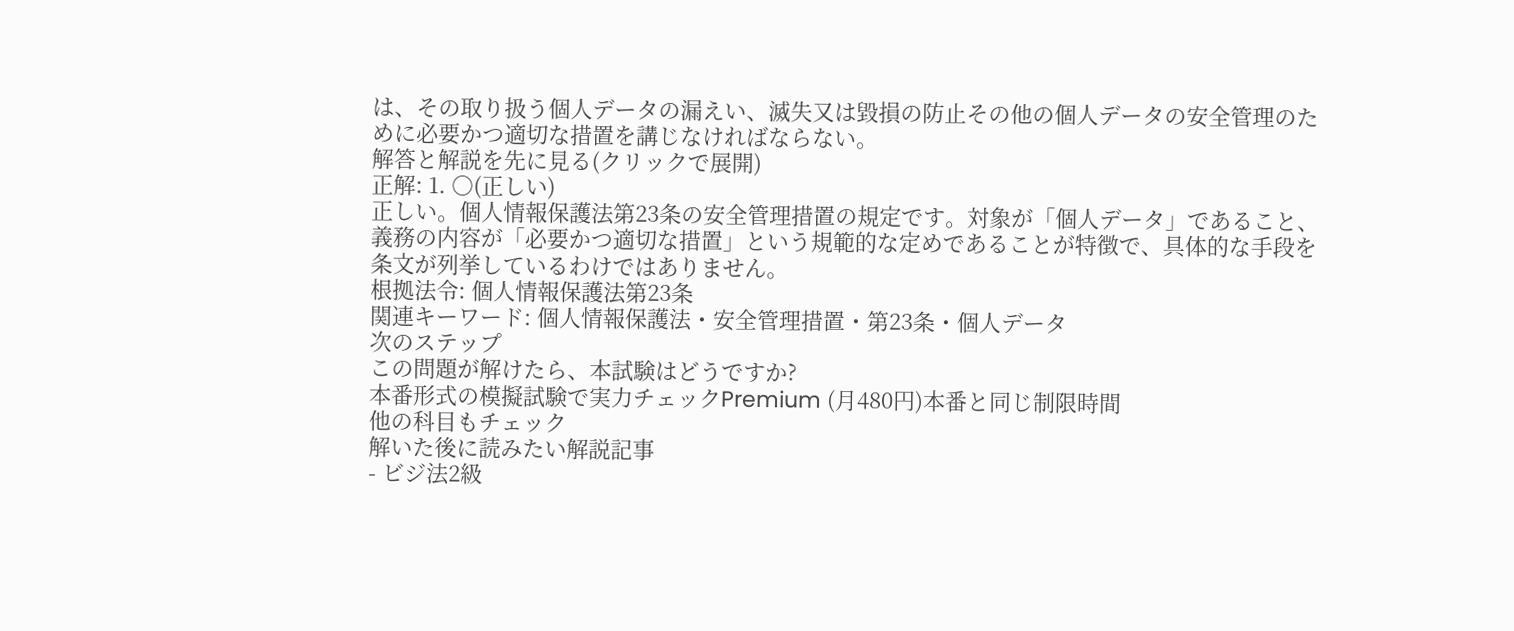は、その取り扱う個人データの漏えい、滅失又は毀損の防止その他の個人データの安全管理のために必要かつ適切な措置を講じなければならない。
解答と解説を先に見る(クリックで展開)
正解: 1. ○(正しい)
正しい。個人情報保護法第23条の安全管理措置の規定です。対象が「個人データ」であること、義務の内容が「必要かつ適切な措置」という規範的な定めであることが特徴で、具体的な手段を条文が列挙しているわけではありません。
根拠法令: 個人情報保護法第23条
関連キーワード: 個人情報保護法・安全管理措置・第23条・個人データ
次のステップ
この問題が解けたら、本試験はどうですか?
本番形式の模擬試験で実力チェックPremium (月480円)本番と同じ制限時間
他の科目もチェック
解いた後に読みたい解説記事
- ビジ法2級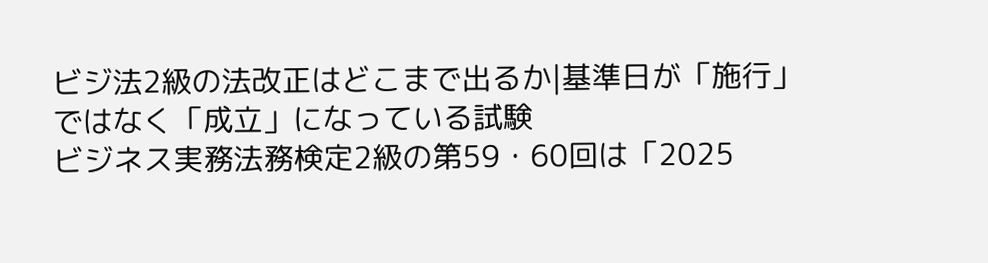ビジ法2級の法改正はどこまで出るか|基準日が「施行」ではなく「成立」になっている試験
ビジネス実務法務検定2級の第59・60回は「2025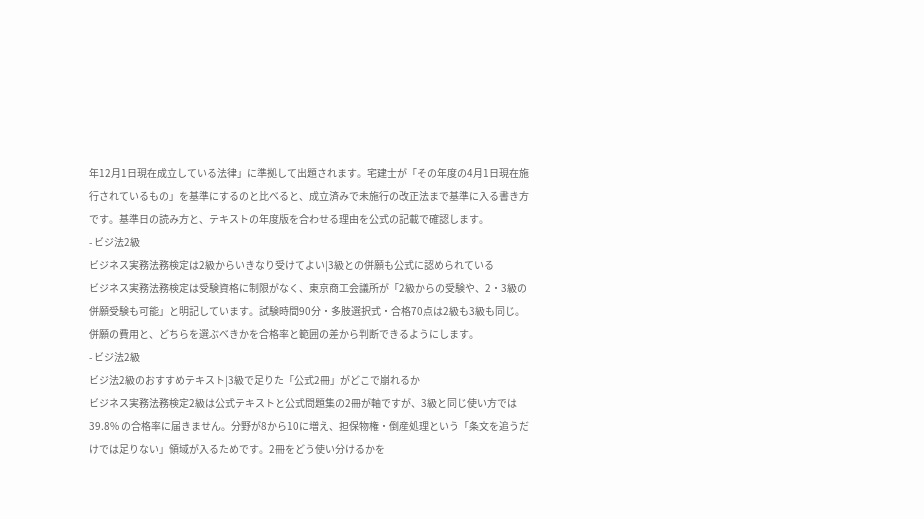年12月1日現在成立している法律」に準拠して出題されます。宅建士が「その年度の4月1日現在施行されているもの」を基準にするのと比べると、成立済みで未施行の改正法まで基準に入る書き方です。基準日の読み方と、テキストの年度版を合わせる理由を公式の記載で確認します。
- ビジ法2級
ビジネス実務法務検定は2級からいきなり受けてよい|3級との併願も公式に認められている
ビジネス実務法務検定は受験資格に制限がなく、東京商工会議所が「2級からの受験や、2・3級の併願受験も可能」と明記しています。試験時間90分・多肢選択式・合格70点は2級も3級も同じ。併願の費用と、どちらを選ぶべきかを合格率と範囲の差から判断できるようにします。
- ビジ法2級
ビジ法2級のおすすめテキスト|3級で足りた「公式2冊」がどこで崩れるか
ビジネス実務法務検定2級は公式テキストと公式問題集の2冊が軸ですが、3級と同じ使い方では 39.8% の合格率に届きません。分野が8から10に増え、担保物権・倒産処理という「条文を追うだけでは足りない」領域が入るためです。2冊をどう使い分けるかを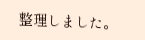整理しました。